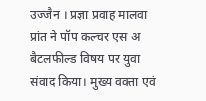उज्जैन । प्रज्ञा प्रवाह मालवा प्रांत ने पॉप कल्चर एस अ बैटलफील्ड विषय पर युवा संवाद किया। मुख्य वक्ता एवं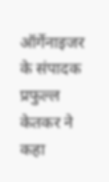ऑर्गेनाइजर के संपादक प्रफुल्ल केतकर ने कहा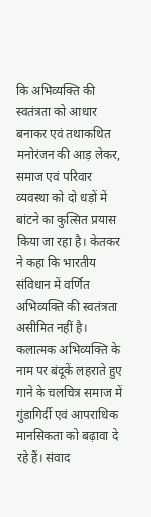कि अभिव्यक्ति की स्वतंत्रता को आधार बनाकर एवं तथाकथित मनोरंजन की आड़ लेकर, समाज एवं परिवार व्यवस्था को दो धड़ों में बांटने का कुत्सित प्रयास किया जा रहा है। केतकर ने कहा कि भारतीय संविधान में वर्णित अभिव्यक्ति की स्वतंत्रता असीमित नहीं है। कलात्मक अभिव्यक्ति के नाम पर बंदूकें लहराते हुए गाने के चलचित्र समाज में गुंडागिर्दी एवं आपराधिक मानसिकता को बढ़ावा दे रहे हैं। संवाद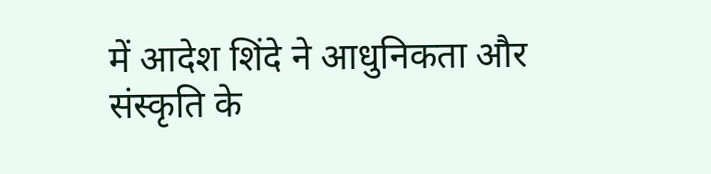में आदेश शिंदे ने आधुनिकता और संस्कृति के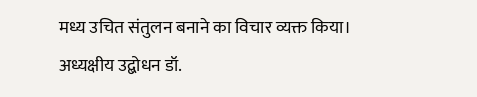मध्य उचित संतुलन बनाने का विचार व्यक्त किया। अध्यक्षीय उद्बोधन डॉ.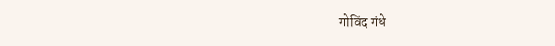गोविंद गंधे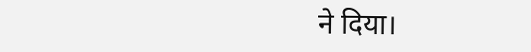ने दिया।